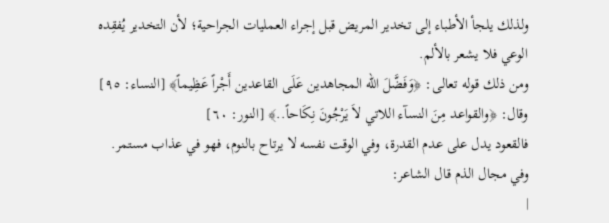ولذلك يلجأ الأطباء إلى تخدير المريض قبل إجراء العمليات الجراحية؛ لأن التخدير يُفقِده الوعي فلا يشعر بالألم.
ومن ذلك قوله تعالى: ﴿وَفَضَّلَ الله المجاهدين عَلَى القاعدين أَجْراً عَظِيماً﴾ [النساء: ٩٥]
وقال: ﴿والقواعد مِنَ النسآء اللاتي لاَ يَرْجُونَ نِكَاحاً..﴾ [النور: ٦٠]
فالقعود يدل على عدم القدرة، وفي الوقت نفسه لا يرتاح بالنوم، فهو في عذاب مستمر.
وفي مجال الذم قال الشاعر:
|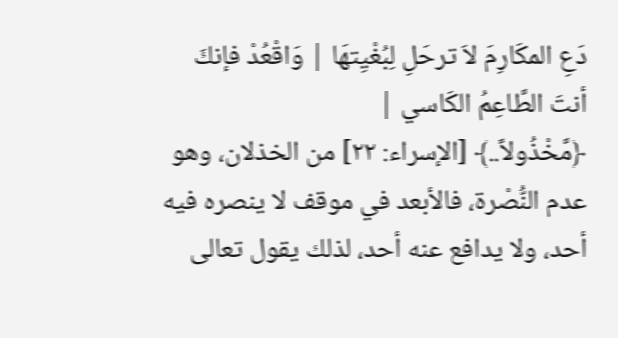دَعِ المكَارِمَ لاَ ترحَلِ لِبُغْيِتهَا | وَاقْعُدْ فإنكَ أنتَ الطَّاعِمُ الكَاسي |
﴿مَّخْذُولاً..﴾ [الإسراء: ٢٢] من الخذلان، وهو عدم النُّصْرة، فالأبعد في موقف لا ينصره فيه أحد، ولا يدافع عنه أحد، لذلك يقول تعالى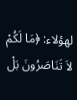لهؤلاء: ﴿مَا لَكُمْ لاَ تَنَاصَرُونَ بَلْ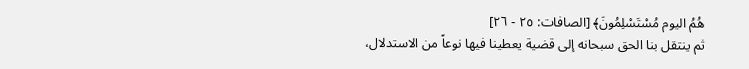هُمُ اليوم مُسْتَسْلِمُونَ﴾ [الصافات: ٢٥ - ٢٦]
ثم ينتقل بنا الحق سبحانه إلى قضية يعطينا فيها نوعاً من الاستدلال،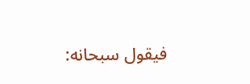فيقول سبحانه: